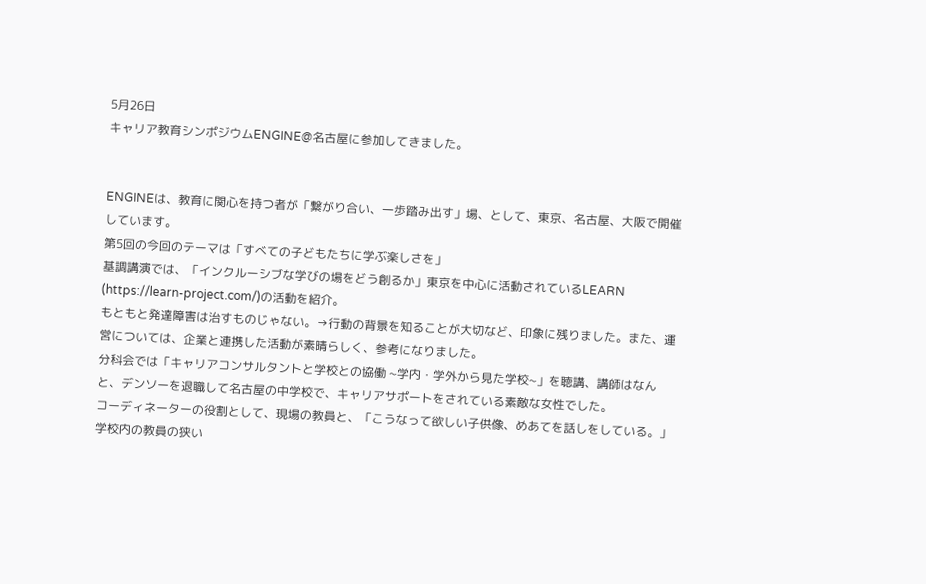5月26日
キャリア教育シンポジウムENGINE@名古屋に参加してきました。


ENGINEは、教育に関心を持つ者が「繋がり合い、一歩踏み出す」場、として、東京、名古屋、大阪で開催しています。
第5回の今回のテーマは「すべての子どもたちに学ぶ楽しさを」
基調講演では、「インクルーシブな学びの場をどう創るか」東京を中心に活動されているLEARN (https://learn-project.com/)の活動を紹介。
もともと発達障害は治すものじゃない。→行動の背景を知ることが大切など、印象に残りました。また、運営については、企業と連携した活動が素晴らしく、参考になりました。
分科会では「キャリアコンサルタントと学校との協働 ~学内・学外から見た学校~」を聴講、講師はなんと、デンソーを退職して名古屋の中学校で、キャリアサポートをされている素敵な女性でした。
コーディネーターの役割として、現場の教員と、「こうなって欲しい子供像、めあてを話しをしている。」学校内の教員の狭い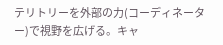テリトリーを外部の力(コーディネーター)で視野を広げる。キャ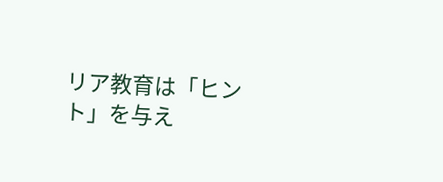リア教育は「ヒント」を与え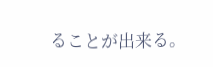ることが出来る。